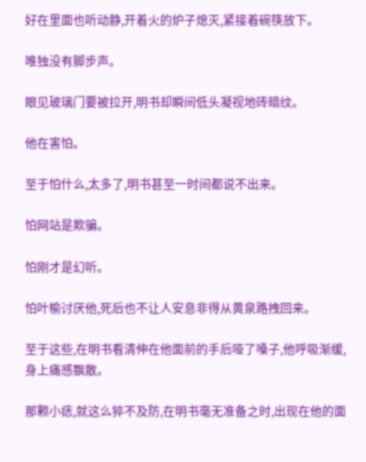好在里面也听动静,开着火的炉子熄灭,紧接着碗筷放下。

唯独没有脚步声。

眼见玻璃门要被拉开,明书却瞬间低头凝视地砖暗纹。

他在害怕。

至于怕什么,太多了,明书甚至一时间都说不出来。

怕网站是欺骗。

怕刚才是幻听。

怕叶榆讨厌他,死后也不让人安息非得从黄泉路拽回来。

至于这些,在明书看清伸在他面前的手后哑了嗓子,他呼吸渐缓,身上痛感飘散。

那颗小痣,就这么猝不及防,在明书毫无准备之时,出现在他的面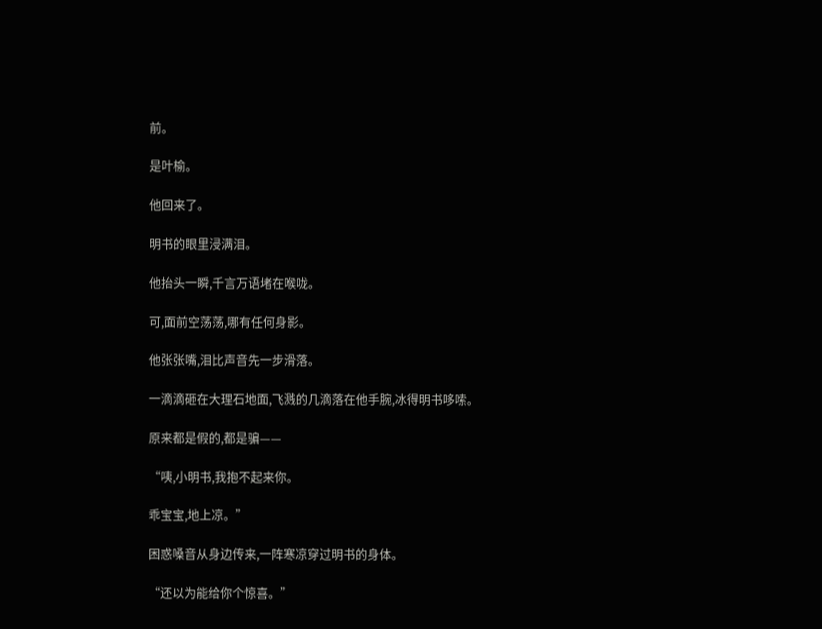前。

是叶榆。

他回来了。

明书的眼里浸满泪。

他抬头一瞬,千言万语堵在喉咙。

可,面前空荡荡,哪有任何身影。

他张张嘴,泪比声音先一步滑落。

一滴滴砸在大理石地面,飞溅的几滴落在他手腕,冰得明书哆嗦。

原来都是假的,都是骗——

“咦,小明书,我抱不起来你。

乖宝宝,地上凉。”

困惑嗓音从身边传来,一阵寒凉穿过明书的身体。

“还以为能给你个惊喜。”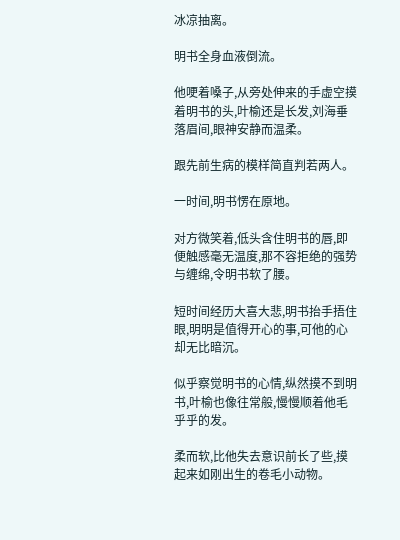冰凉抽离。

明书全身血液倒流。

他哽着嗓子,从旁处伸来的手虚空摸着明书的头,叶榆还是长发,刘海垂落眉间,眼神安静而温柔。

跟先前生病的模样简直判若两人。

一时间,明书愣在原地。

对方微笑着,低头含住明书的唇,即便触感毫无温度,那不容拒绝的强势与缠绵,令明书软了腰。

短时间经历大喜大悲,明书抬手捂住眼,明明是值得开心的事,可他的心却无比暗沉。

似乎察觉明书的心情,纵然摸不到明书,叶榆也像往常般,慢慢顺着他毛乎乎的发。

柔而软,比他失去意识前长了些,摸起来如刚出生的卷毛小动物。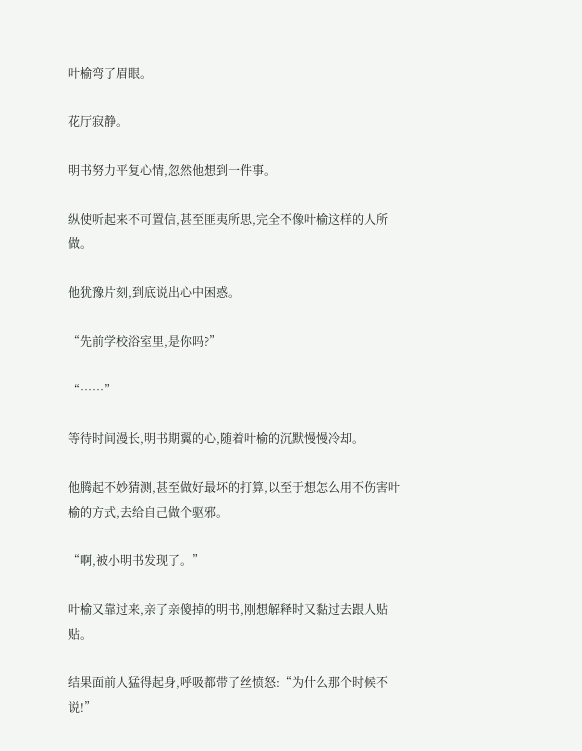叶榆弯了眉眼。

花厅寂静。

明书努力平复心情,忽然他想到一件事。

纵使听起来不可置信,甚至匪夷所思,完全不像叶榆这样的人所做。

他犹豫片刻,到底说出心中困惑。

“先前学校浴室里,是你吗?”

“……”

等待时间漫长,明书期翼的心,随着叶榆的沉默慢慢冷却。

他腾起不妙猜测,甚至做好最坏的打算,以至于想怎么用不伤害叶榆的方式,去给自己做个驱邪。

“啊,被小明书发现了。”

叶榆又靠过来,亲了亲傻掉的明书,刚想解释时又黏过去跟人贴贴。

结果面前人猛得起身,呼吸都带了丝愤怒:“为什么那个时候不说!”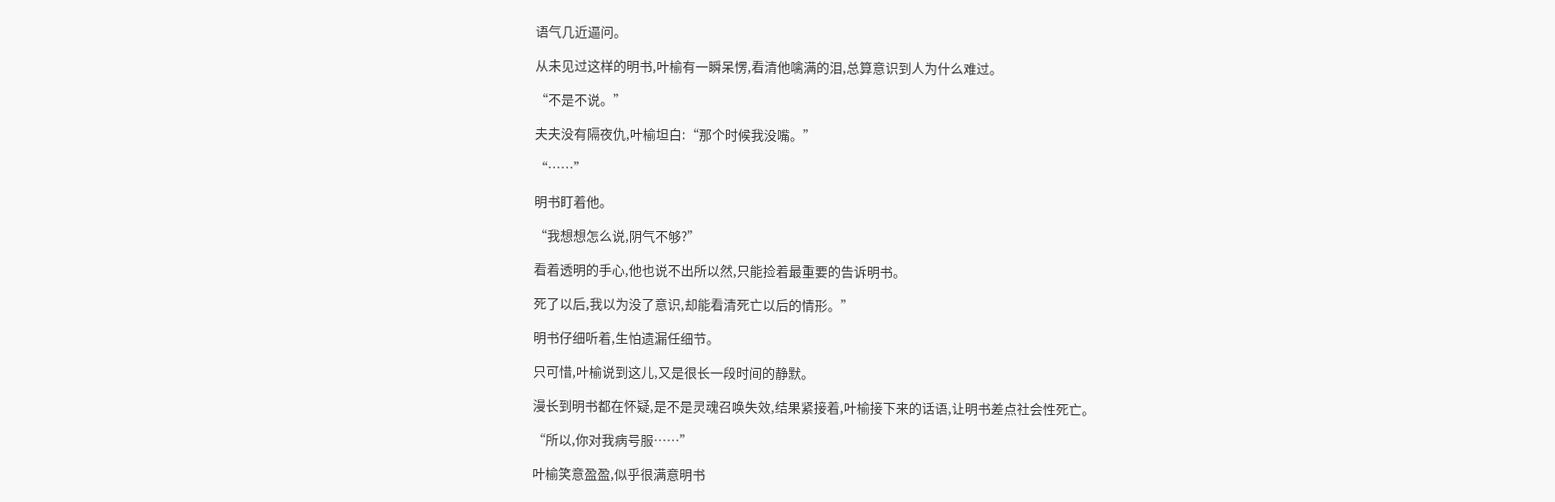语气几近逼问。

从未见过这样的明书,叶榆有一瞬呆愣,看清他噙满的泪,总算意识到人为什么难过。

“不是不说。”

夫夫没有隔夜仇,叶榆坦白:“那个时候我没嘴。”

“……”

明书盯着他。

“我想想怎么说,阴气不够?”

看着透明的手心,他也说不出所以然,只能捡着最重要的告诉明书。

死了以后,我以为没了意识,却能看清死亡以后的情形。”

明书仔细听着,生怕遗漏任细节。

只可惜,叶榆说到这儿,又是很长一段时间的静默。

漫长到明书都在怀疑,是不是灵魂召唤失效,结果紧接着,叶榆接下来的话语,让明书差点社会性死亡。

“所以,你对我病号服……”

叶榆笑意盈盈,似乎很满意明书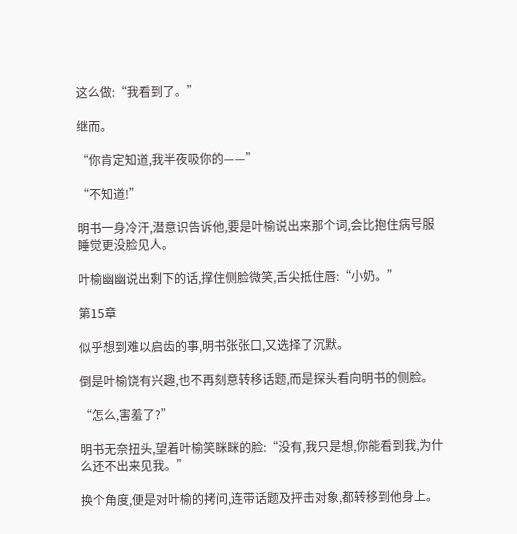这么做:“我看到了。”

继而。

“你肯定知道,我半夜吸你的——”

“不知道!”

明书一身冷汗,潜意识告诉他,要是叶榆说出来那个词,会比抱住病号服睡觉更没脸见人。

叶榆幽幽说出剩下的话,撑住侧脸微笑,舌尖抵住唇:“小奶。”

第15章

似乎想到难以启齿的事,明书张张口,又选择了沉默。

倒是叶榆饶有兴趣,也不再刻意转移话题,而是探头看向明书的侧脸。

“怎么,害羞了?”

明书无奈扭头,望着叶榆笑眯眯的脸:“没有,我只是想,你能看到我,为什么还不出来见我。”

换个角度,便是对叶榆的拷问,连带话题及抨击对象,都转移到他身上。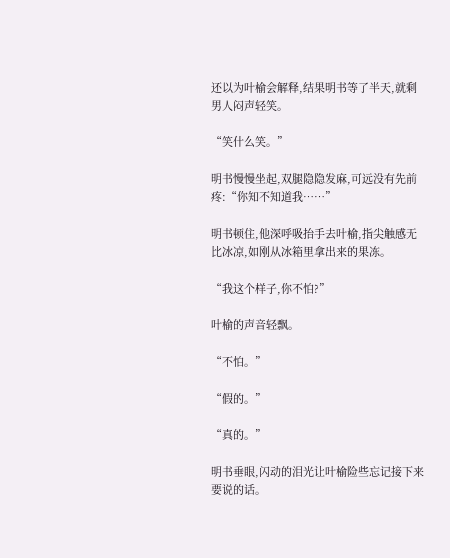还以为叶榆会解释,结果明书等了半天,就剩男人闷声轻笑。

“笑什么笑。”

明书慢慢坐起,双腿隐隐发麻,可远没有先前疼:“你知不知道我……”

明书顿住,他深呼吸抬手去叶榆,指尖触感无比冰凉,如刚从冰箱里拿出来的果冻。

“我这个样子,你不怕?”

叶榆的声音轻飘。

“不怕。”

“假的。”

“真的。”

明书垂眼,闪动的泪光让叶榆险些忘记接下来要说的话。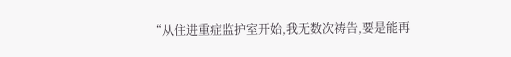“从住进重症监护室开始,我无数次祷告,要是能再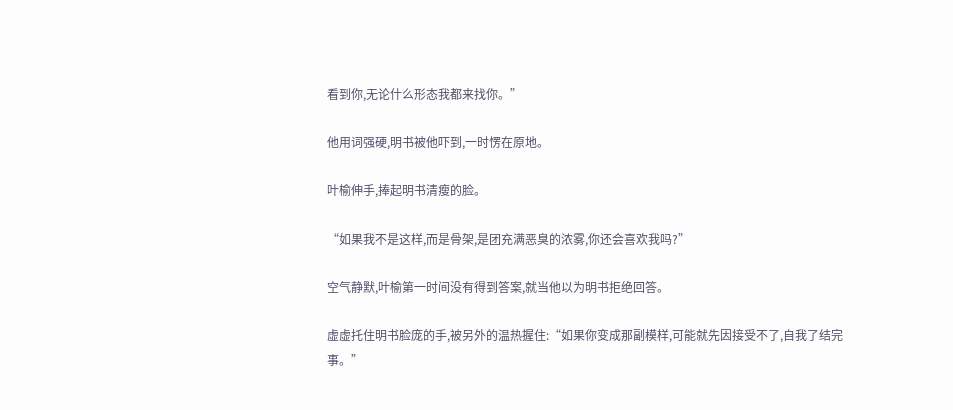看到你,无论什么形态我都来找你。”

他用词强硬,明书被他吓到,一时愣在原地。

叶榆伸手,捧起明书清瘦的脸。

“如果我不是这样,而是骨架,是团充满恶臭的浓雾,你还会喜欢我吗?”

空气静默,叶榆第一时间没有得到答案,就当他以为明书拒绝回答。

虚虚托住明书脸庞的手,被另外的温热握住:“如果你变成那副模样,可能就先因接受不了,自我了结完事。”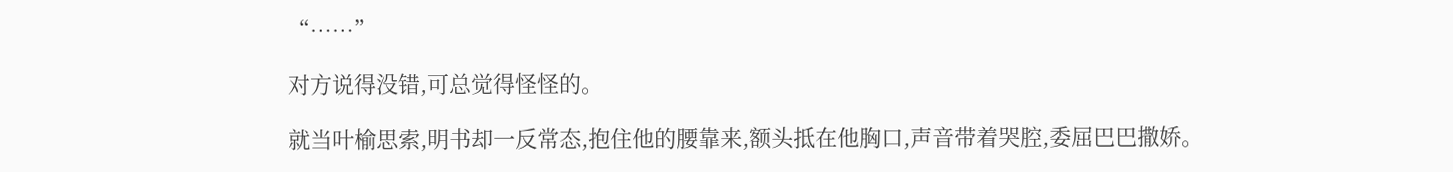“……”

对方说得没错,可总觉得怪怪的。

就当叶榆思索,明书却一反常态,抱住他的腰靠来,额头抵在他胸口,声音带着哭腔,委屈巴巴撒娇。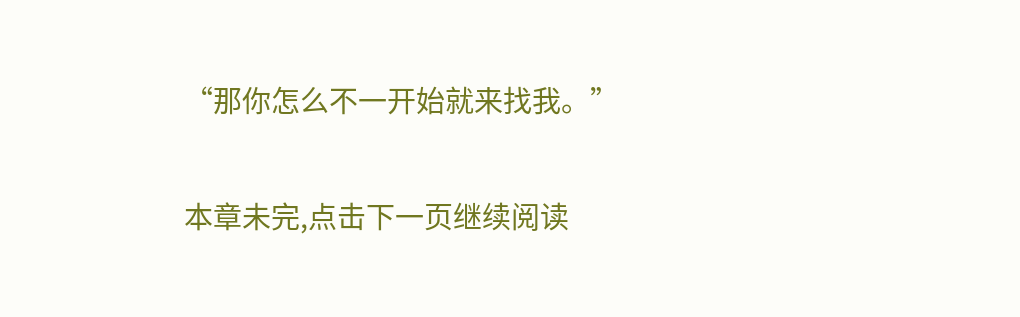“那你怎么不一开始就来找我。”

本章未完,点击下一页继续阅读